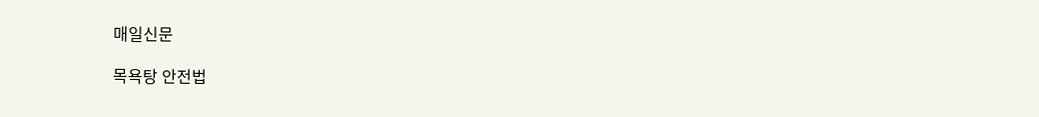매일신문

목욕탕 안전법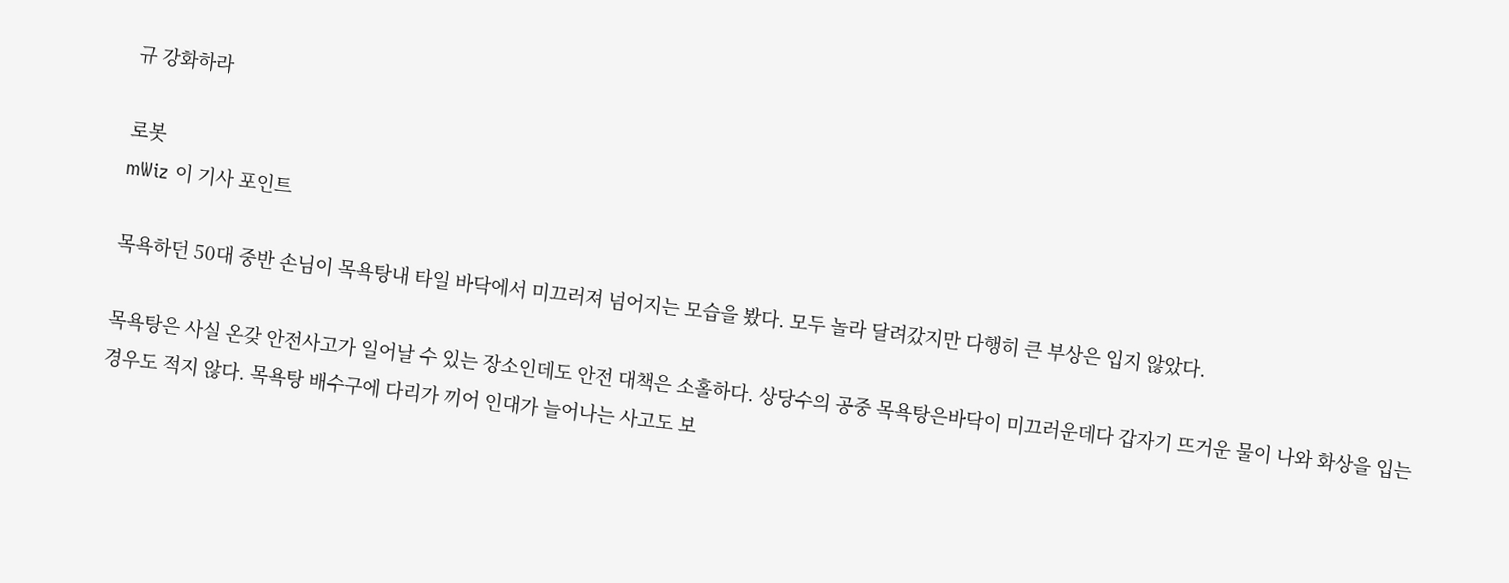규 강화하라

로봇
mWiz 이 기사 포인트

목욕하던 50대 중반 손님이 목욕탕내 타일 바닥에서 미끄러져 넘어지는 모습을 봤다. 모두 놀라 달려갔지만 다행히 큰 부상은 입지 않았다.

목욕탕은 사실 온갖 안전사고가 일어날 수 있는 장소인데도 안전 대책은 소홀하다. 상당수의 공중 목욕탕은바닥이 미끄러운데다 갑자기 뜨거운 물이 나와 화상을 입는 경우도 적지 않다. 목욕탕 배수구에 다리가 끼어 인대가 늘어나는 사고도 보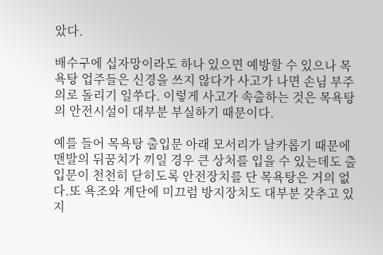았다.

배수구에 십자망이라도 하나 있으면 예방할 수 있으나 목욕탕 업주들은 신경을 쓰지 않다가 사고가 나면 손님 부주의로 돌리기 일쑤다. 이렇게 사고가 속출하는 것은 목욕탕의 안전시설이 대부분 부실하기 때문이다.

예를 들어 목욕탕 출입문 아래 모서리가 날카롭기 때문에 맨발의 뒤꿈치가 끼일 경우 큰 상처를 입을 수 있는데도 출입문이 천천히 닫히도록 안전장치를 단 목욕탕은 거의 없다.또 욕조와 계단에 미끄럼 방지장치도 대부분 갖추고 있지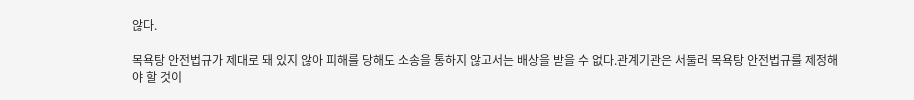않다.

목욕탕 안전법규가 제대로 돼 있지 않아 피해를 당해도 소송을 통하지 않고서는 배상을 받을 수 없다.관계기관은 서둘러 목욕탕 안전법규를 제정해야 할 것이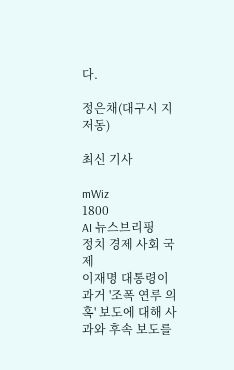다.

정은채(대구시 지저동)

최신 기사

mWiz
1800
AI 뉴스브리핑
정치 경제 사회 국제
이재명 대통령이 과거 '조폭 연루 의혹' 보도에 대해 사과와 후속 보도를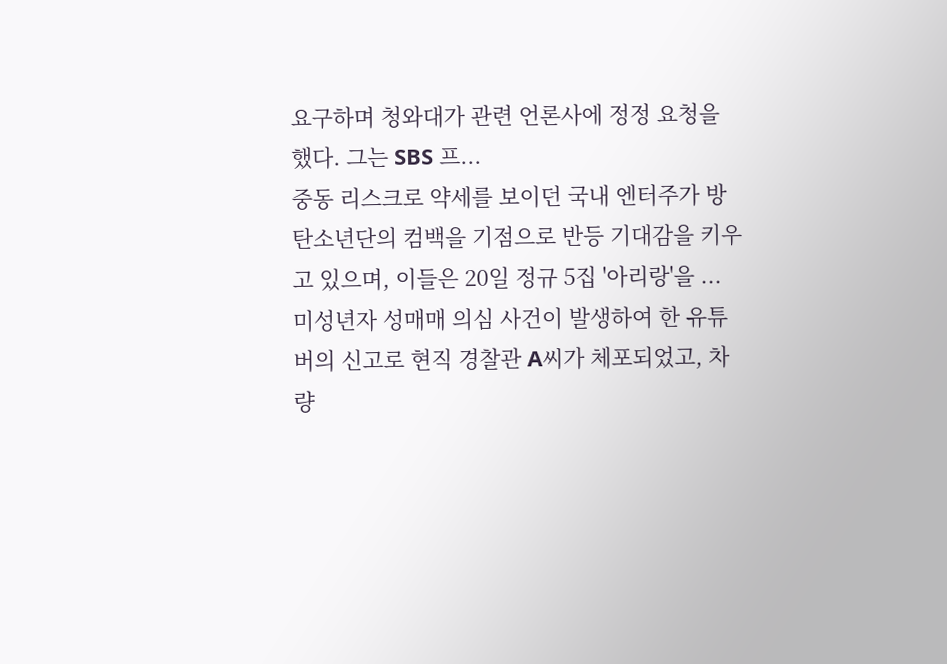요구하며 청와대가 관련 언론사에 정정 요청을 했다. 그는 SBS 프...
중동 리스크로 약세를 보이던 국내 엔터주가 방탄소년단의 컴백을 기점으로 반등 기대감을 키우고 있으며, 이들은 20일 정규 5집 '아리랑'을 ...
미성년자 성매매 의심 사건이 발생하여 한 유튜버의 신고로 현직 경찰관 A씨가 체포되었고, 차량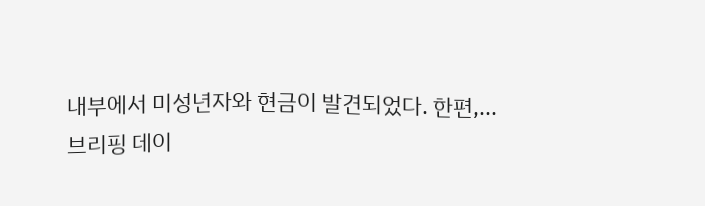내부에서 미성년자와 현금이 발견되었다. 한편,...
브리핑 데이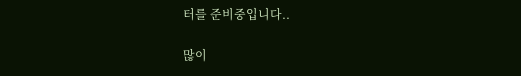터를 준비중입니다..

많이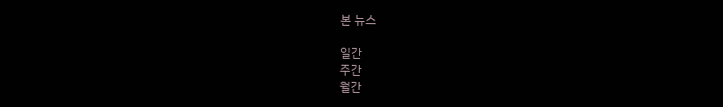본 뉴스

일간
주간
월간